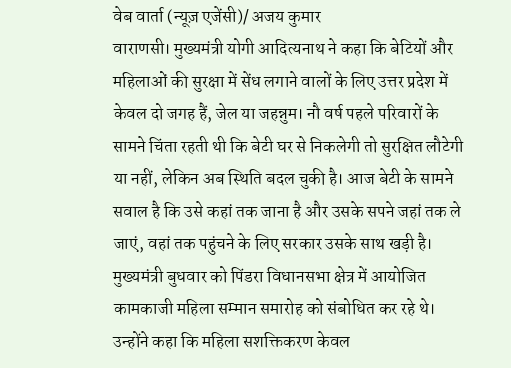वेब वार्ता (न्यूज़ एजेंसी)/ अजय कुमार
वाराणसी। मुख्यमंत्री योगी आदित्यनाथ ने कहा कि बेटियों और महिलाओं की सुरक्षा में सेंध लगाने वालों के लिए उत्तर प्रदेश में केवल दो जगह हैं, जेल या जहन्नुम। नौ वर्ष पहले परिवारों के सामने चिंता रहती थी कि बेटी घर से निकलेगी तो सुरक्षित लौटेगी या नहीं, लेकिन अब स्थिति बदल चुकी है। आज बेटी के सामने सवाल है कि उसे कहां तक जाना है और उसके सपने जहां तक ले जाएं, वहां तक पहुंचने के लिए सरकार उसके साथ खड़ी है।
मुख्यमंत्री बुधवार को पिंडरा विधानसभा क्षेत्र में आयोजित कामकाजी महिला सम्मान समारोह को संबोधित कर रहे थे। उन्होंने कहा कि महिला सशक्तिकरण केवल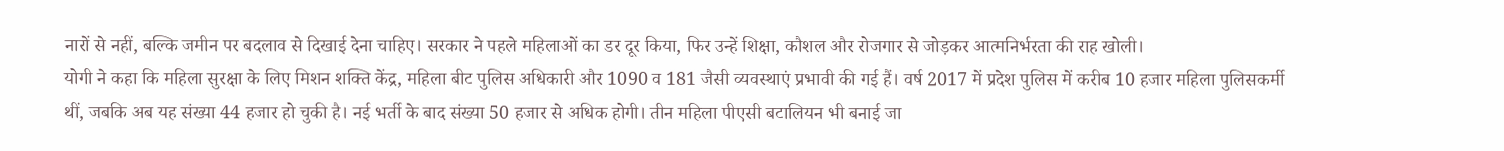नारों से नहीं, बल्कि जमीन पर बदलाव से दिखाई देना चाहिए। सरकार ने पहले महिलाओं का डर दूर किया, फिर उन्हें शिक्षा, कौशल और रोजगार से जोड़कर आत्मनिर्भरता की राह खोली।
योगी ने कहा कि महिला सुरक्षा के लिए मिशन शक्ति केंद्र, महिला बीट पुलिस अधिकारी और 1090 व 181 जैसी व्यवस्थाएं प्रभावी की गई हैं। वर्ष 2017 में प्रदेश पुलिस में करीब 10 हजार महिला पुलिसकर्मी थीं, जबकि अब यह संख्या 44 हजार हो चुकी है। नई भर्ती के बाद संख्या 50 हजार से अधिक होगी। तीन महिला पीएसी बटालियन भी बनाई जा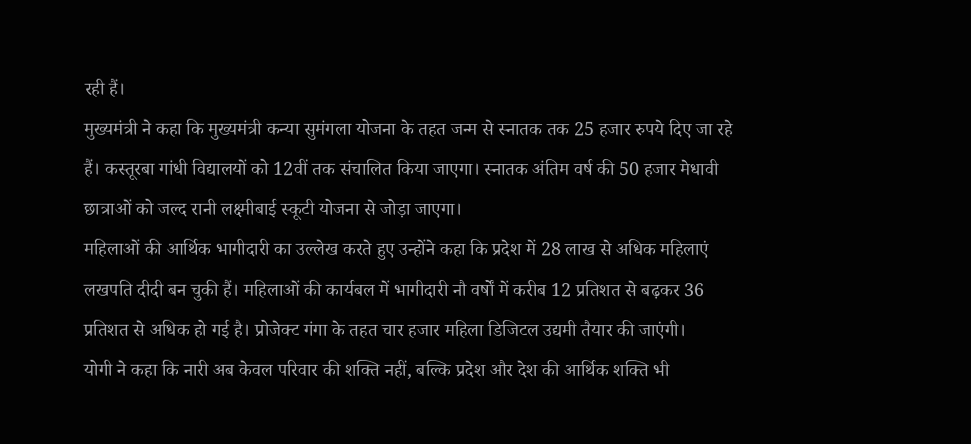रही हैं।
मुख्यमंत्री ने कहा कि मुख्यमंत्री कन्या सुमंगला योजना के तहत जन्म से स्नातक तक 25 हजार रुपये दिए जा रहे हैं। कस्तूरबा गांधी विद्यालयों को 12वीं तक संचालित किया जाएगा। स्नातक अंतिम वर्ष की 50 हजार मेधावी छात्राओं को जल्द रानी लक्ष्मीबाई स्कूटी योजना से जोड़ा जाएगा।
महिलाओं की आर्थिक भागीदारी का उल्लेख करते हुए उन्होंने कहा कि प्रदेश में 28 लाख से अधिक महिलाएं लखपति दीदी बन चुकी हैं। महिलाओं की कार्यबल में भागीदारी नौ वर्षों में करीब 12 प्रतिशत से बढ़कर 36 प्रतिशत से अधिक हो गई है। प्रोजेक्ट गंगा के तहत चार हजार महिला डिजिटल उद्यमी तैयार की जाएंगी।
योगी ने कहा कि नारी अब केवल परिवार की शक्ति नहीं, बल्कि प्रदेश और देश की आर्थिक शक्ति भी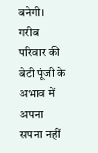बनेगी। गरीब परिवार की बेटी पूंजी के अभाव में अपना सपना नहीं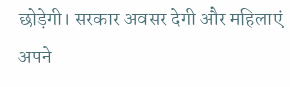छोड़ेगी। सरकार अवसर देगी और महिलाएं अपने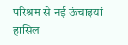परिश्रम से नई ऊंचाइयां हासिल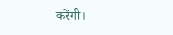करेंगी।